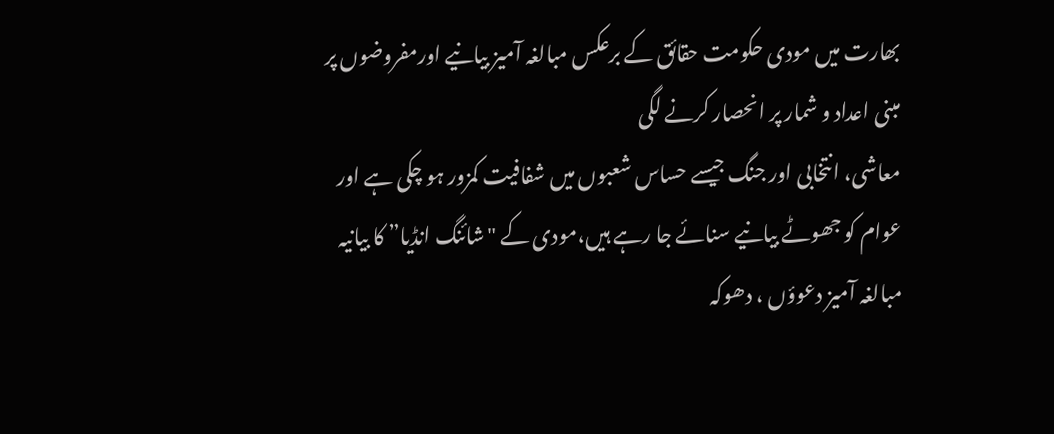بھارت میں مودی حکومت حقائق کے برعکس مبالغہ آمیز بیانیے اورمفروضوں پر مبنی اعداد و شمار پر انحصار کرنے لگی
معاشی، انتخابی اور جنگ جیسے حساس شعبوں میں شفافیت کمزور ہو چکی ہے اور عوام کو جھوٹے بیانیے سنائے جا رہے ہیں،مودی کے "شائنگ انڈیا” کا بیانیہ مبالغہ آمیز دعوؤں ، دھوکہ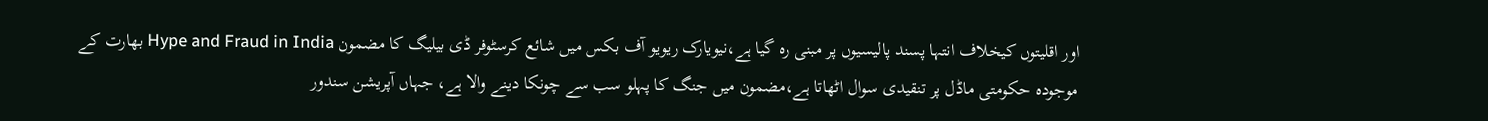اور اقلیتوں کیخلاف انتہا پسند پالیسیوں پر مبنی رہ گیا ہے،نیویارک ریویو آف بکس میں شائع کرسٹوفر ڈی بیلیگ کا مضمون Hype and Fraud in India بھارت کے موجودہ حکومتی ماڈل پر تنقیدی سوال اٹھاتا ہے،مضمون میں جنگ کا پہلو سب سے چونکا دینے والا ہے، جہاں آپریشن سندور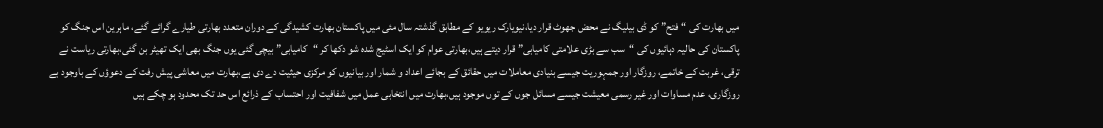میں بھارت کی “فتح” کو ڈی بیلیگ نے محض جھوٹ قرار دیا،نیویارک ریویو کے مطابق گذشتہ سال مئی میں پاکستان بھارت کشیدگی کے دوران متعدد بھارتی طیارے گرائے گئے، ماہرین اس جنگ کو پاکستان کی حالیہ دہائیوں کی “سب سے بڑی علامتی کامیابی” قرار دیتے ہیں،بھارتی عوام کو ایک اسٹیج شدہ شو دکھا کر “کامیابی” بیچی گئی یوں جنگ بھی ایک تھیٹر بن گئی،بھارتی ریاست نے ترقی، غربت کے خاتمے، روزگار اور جمہوریت جیسے بنیادی معاملات میں حقائق کے بجائے اعداد و شمار اور بیانیوں کو مرکزی حیثیت دے دی ہے،بھارت میں معاشی پیش رفت کے دعوؤں کے باوجود بے روزگاری، عدم مساوات اور غیر رسمی معیشت جیسے مسائل جوں کے توں موجود ہیں،بھارت میں انتخابی عمل میں شفافیت اور احتساب کے ذرائع اس حد تک محدود ہو چکے ہیں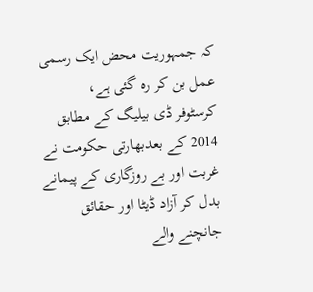کہ جمہوریت محض ایک رسمی عمل بن کر رہ گئی ہے،
کرسٹوفر ڈی بیلیگ کے مطابق 2014 کے بعدبھارتی حکومت نے غربت اور بے روزگاری کے پیمانے بدل کر آزاد ڈیٹا اور حقائق جانچنے والے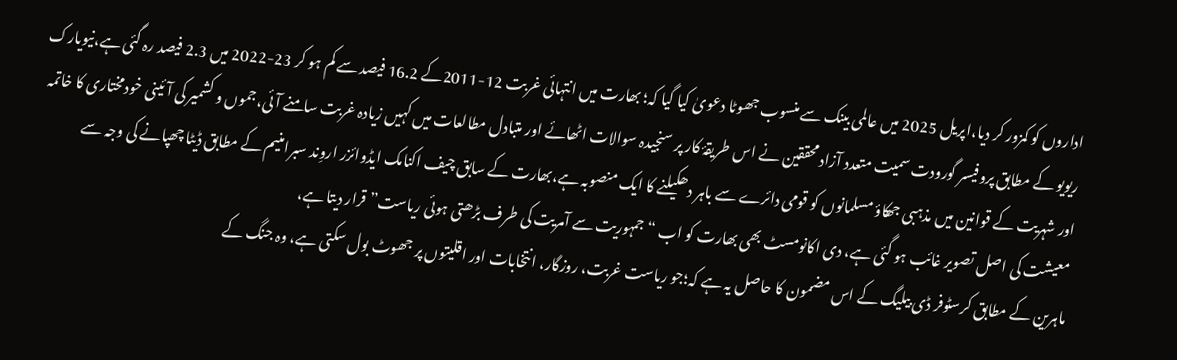اداروں کو کمزور کر دیا،اپریل 2025 میں عالمی بینک سے منسوب جھوٹا دعویٰ کیا گیا کہ؛ بھارت میں انتہائی غربت 12-2011کے 16.2 فیصد سے کم ہو کر 23-2022 میں 2.3 فیصد رہ گئی ہے،نیویارک ریویو کے مطابق پروفیسر گورودت سمیت متعدد آزاد محققین نے اس طریقۂ کار پر سنجیدہ سوالات اٹھائے اور متبادل مطالعات میں کہیں زیادہ غربت سامنے آئی،جموں و کشمیر کی آئینی خودمختاری کا خاتمہ اور شہریت کے قوانین میں مذہبی جھکاؤ مسلمانوں کو قومی دائرے سے باہر دھکیلنے کا ایک منصوبہ ہے،بھارت کے سابق چیف اکنامک ایڈوائزر اروِند سبرامنیم کے مطابق ڈیٹا چھپانے کی وجہ سے معیشت کی اصل تصویر غائب ہو گئی ہے، دی اکانومسٹ بھی بھارت کو اب “جمہوریت سے آمریت کی طرف بڑھتی ہوئی ریاست” قرار دیتا ہے،
ماہرین کے مطابق کرسٹوفر ڈی بیلیگ کے اس مضمون کا حاصل یہ ہے کہ؛جو ریاست غربت، روزگار، انتخابات اور اقلیتوں پر جھوٹ بول سکتی ہے، وہ جنگ کے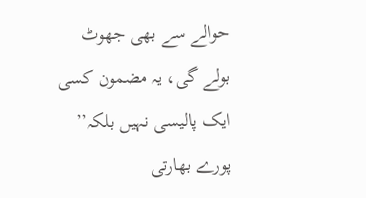حوالے سے بھی جھوٹ بولے گی، یہ مضمون کسی ایک پالیسی نہیں بلکہ’’ پورے بھارتی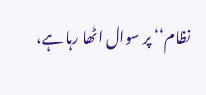نظام‘‘ پر سوال اٹھا رہا ہے،